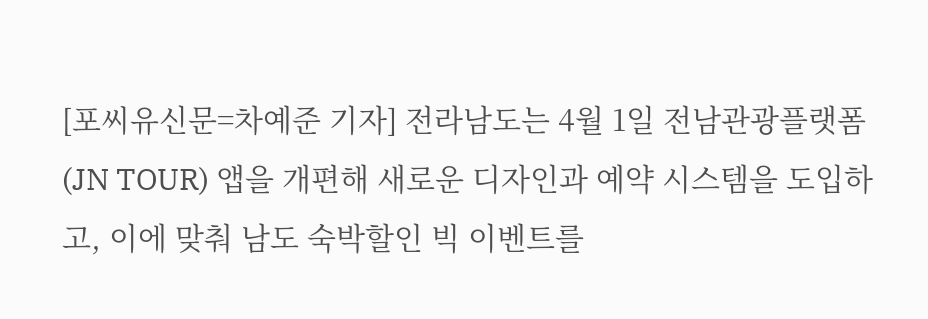[포씨유신문=차예준 기자] 전라남도는 4월 1일 전남관광플랫폼(JN TOUR) 앱을 개편해 새로운 디자인과 예약 시스템을 도입하고, 이에 맞춰 남도 숙박할인 빅 이벤트를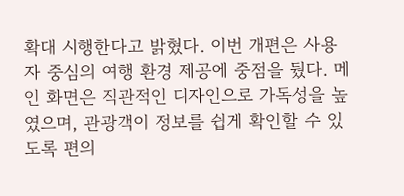확대 시행한다고 밝혔다. 이번 개편은 사용자 중심의 여행 환경 제공에 중점을 뒀다. 메인 화면은 직관적인 디자인으로 가독성을 높였으며, 관광객이 정보를 쉽게 확인할 수 있도록 편의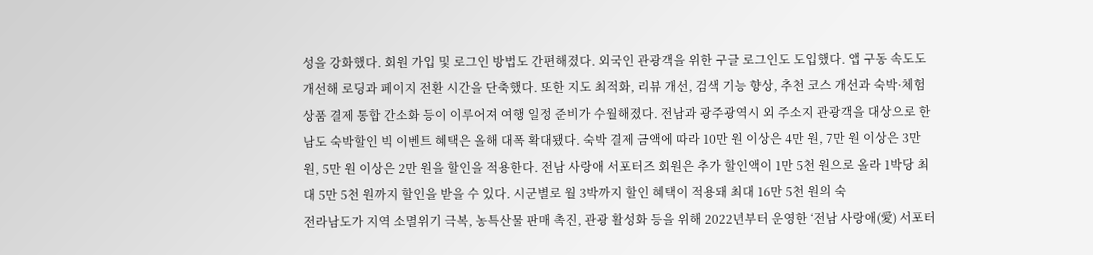성을 강화했다. 회원 가입 및 로그인 방법도 간편해졌다. 외국인 관광객을 위한 구글 로그인도 도입했다. 앱 구동 속도도 개선해 로딩과 페이지 전환 시간을 단축했다. 또한 지도 최적화, 리뷰 개선, 검색 기능 향상, 추천 코스 개선과 숙박·체험 상품 결제 통합 간소화 등이 이루어져 여행 일정 준비가 수월해졌다. 전남과 광주광역시 외 주소지 관광객을 대상으로 한 남도 숙박할인 빅 이벤트 혜택은 올해 대폭 확대됐다. 숙박 결제 금액에 따라 10만 원 이상은 4만 원, 7만 원 이상은 3만 원, 5만 원 이상은 2만 원을 할인을 적용한다. 전남 사랑애 서포터즈 회원은 추가 할인액이 1만 5천 원으로 올라 1박당 최대 5만 5천 원까지 할인을 받을 수 있다. 시군별로 월 3박까지 할인 혜택이 적용돼 최대 16만 5천 원의 숙
전라남도가 지역 소멸위기 극복, 농특산물 판매 촉진, 관광 활성화 등을 위해 2022년부터 운영한 ‘전남 사랑애(愛) 서포터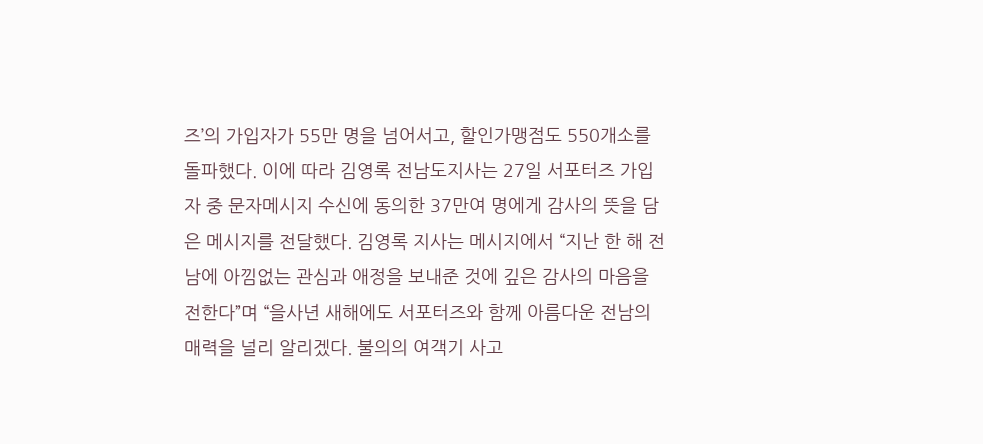즈’의 가입자가 55만 명을 넘어서고, 할인가맹점도 550개소를 돌파했다. 이에 따라 김영록 전남도지사는 27일 서포터즈 가입자 중 문자메시지 수신에 동의한 37만여 명에게 감사의 뜻을 담은 메시지를 전달했다. 김영록 지사는 메시지에서 “지난 한 해 전남에 아낌없는 관심과 애정을 보내준 것에 깊은 감사의 마음을 전한다”며 “을사년 새해에도 서포터즈와 함께 아름다운 전남의 매력을 널리 알리겠다. 불의의 여객기 사고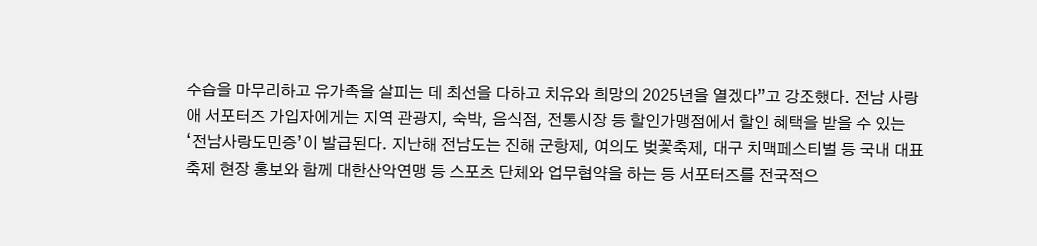수습을 마무리하고 유가족을 살피는 데 최선을 다하고 치유와 희망의 2025년을 열겠다”고 강조했다. 전남 사랑애 서포터즈 가입자에게는 지역 관광지, 숙박, 음식점, 전통시장 등 할인가맹점에서 할인 혜택을 받을 수 있는 ‘전남사랑도민증’이 발급된다. 지난해 전남도는 진해 군항제, 여의도 벚꽃축제, 대구 치맥페스티벌 등 국내 대표 축제 현장 홍보와 함께 대한산악연맹 등 스포츠 단체와 업무협약을 하는 등 서포터즈를 전국적으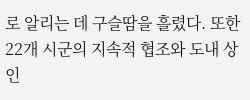로 알리는 데 구슬땀을 흘렸다. 또한 22개 시군의 지속적 협조와 도내 상인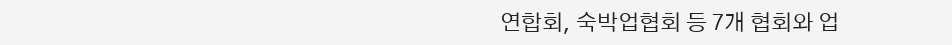연합회, 숙박업협회 등 7개 협회와 업